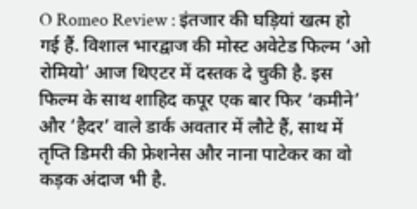O Romeo Review : इंतजार की घड़ियां खत्म हो गई हैं. विशाल भारद्वाज की मोस्ट अवेटेड फिल्म ‘ओ रोमियो’ आज थिएटर में दस्तक दे चुकी है. इस फिल्म के साथ शाहिद कपूर एक बार फिर ‘कमीने’ और ‘हैदर’ वाले डार्क अवतार में लौटे हैं, साथ में तृप्ति डिमरी की फ्रेशनेस और नाना पाटेकर का वो कड़क अंदाज भी है.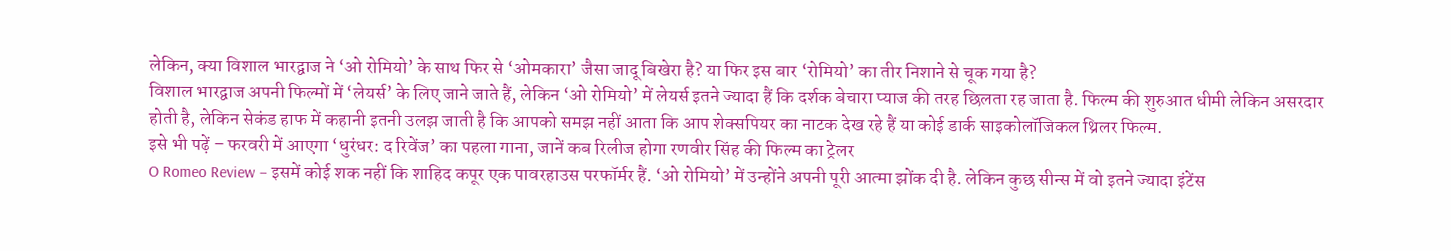लेकिन, क्या विशाल भारद्वाज ने ‘ओ रोमियो’ के साथ फिर से ‘ओमकारा’ जैसा जादू बिखेरा है? या फिर इस बार ‘रोमियो’ का तीर निशाने से चूक गया है?
विशाल भारद्वाज अपनी फिल्मों में ‘लेयर्स’ के लिए जाने जाते हैं, लेकिन ‘ओ रोमियो’ में लेयर्स इतने ज्यादा हैं कि दर्शक बेचारा प्याज की तरह छिलता रह जाता है. फिल्म की शुरुआत धीमी लेकिन असरदार होती है, लेकिन सेकंड हाफ में कहानी इतनी उलझ जाती है कि आपको समझ नहीं आता कि आप शेक्सपियर का नाटक देख रहे हैं या कोई डार्क साइकोलॉजिकल थ्रिलर फिल्म.
इसे भी पढ़ें – फरवरी में आएगा ‘धुरंधर: द रिवेंज’ का पहला गाना, जानें कब रिलीज होगा रणवीर सिंह की फिल्म का ट्रेलर
O Romeo Review – इसमें कोई शक नहीं कि शाहिद कपूर एक पावरहाउस परफॉर्मर हैं. ‘ओ रोमियो’ में उन्होंने अपनी पूरी आत्मा झोंक दी है. लेकिन कुछ सीन्स में वो इतने ज्यादा इंटेंस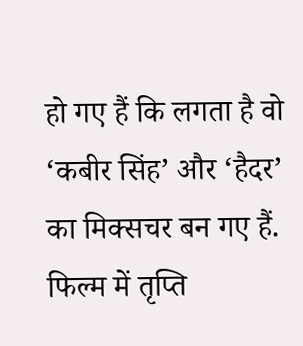हो गए हैं कि लगता है वो ‘कबीर सिंह’ और ‘हैदर’ का मिक्सचर बन गए हैं.
फिल्म में तृप्ति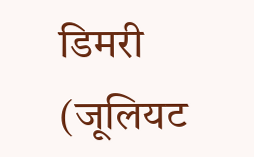डिमरी (जूलियट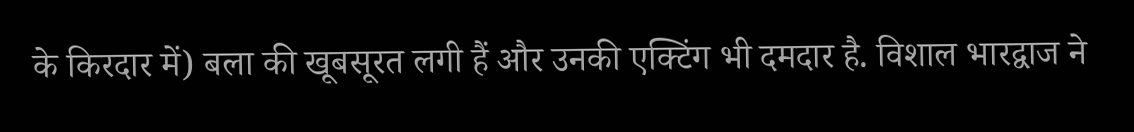के किरदार में) बला की खूबसूरत लगी हैं और उनकी एक्टिंग भी दमदार है. विशाल भारद्वाज ने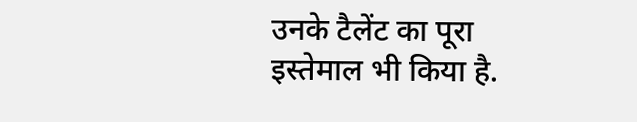उनके टैलेंट का पूरा इस्तेमाल भी किया है.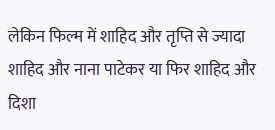लेकिन फिल्म में शाहिद और तृप्ति से ज्यादा शाहिद और नाना पाटेकर या फिर शाहिद और दिशा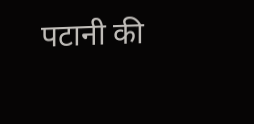पटानी की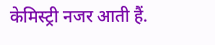केमिस्ट्री नजर आती हैं.